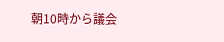朝10時から議会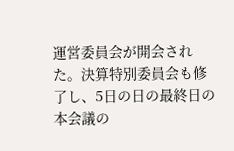運営委員会が開会された。決算特別委員会も修了し、5日の日の最終日の本会議の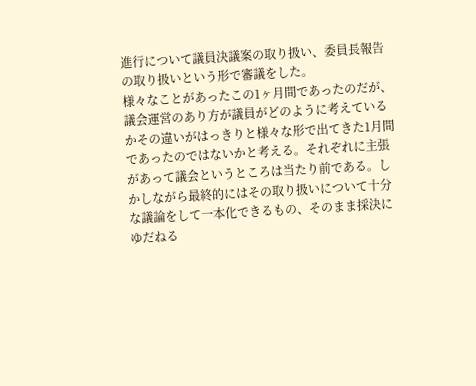進行について議員決議案の取り扱い、委員長報告の取り扱いという形で審議をした。
様々なことがあったこの1ヶ月間であったのだが、議会運営のあり方が議員がどのように考えているかその違いがはっきりと様々な形で出てきた1月間であったのではないかと考える。それぞれに主張があって議会というところは当たり前である。しかしながら最終的にはその取り扱いについて十分な議論をして一本化できるもの、そのまま採決にゆだねる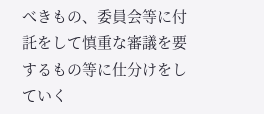べきもの、委員会等に付託をして慎重な審議を要するもの等に仕分けをしていく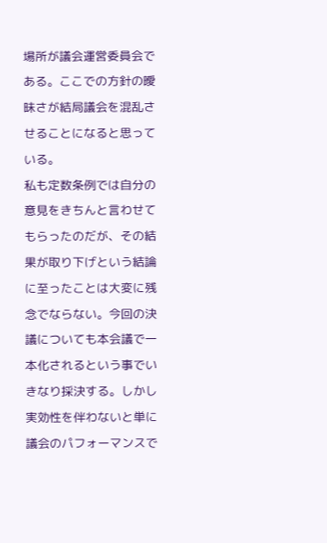場所が議会運営委員会である。ここでの方針の曖昧さが結局議会を混乱させることになると思っている。
私も定数条例では自分の意見をきちんと言わせてもらったのだが、その結果が取り下げという結論に至ったことは大変に残念でならない。今回の決議についても本会議で一本化されるという事でいきなり採決する。しかし実効性を伴わないと単に議会のパフォーマンスで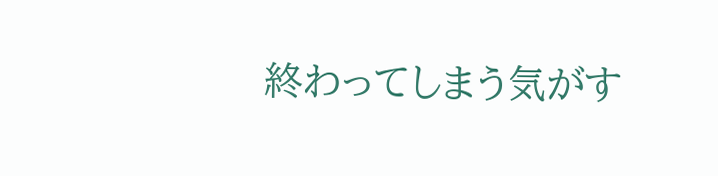終わってしまう気がす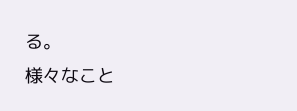る。
様々なこと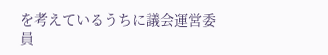を考えているうちに議会運営委員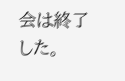会は終了した。